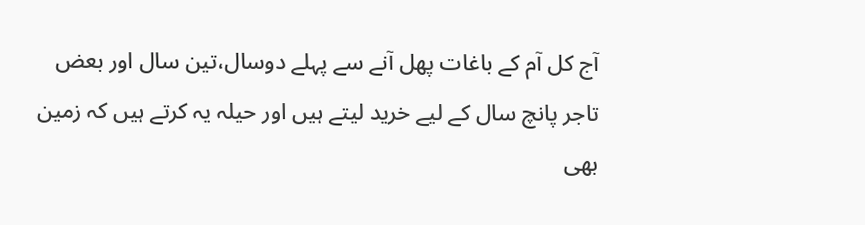آج کل آم کے باغات پھل آنے سے پہلے دوسال،تین سال اور بعض تاجر پانچ سال کے لیے خرید لیتے ہیں اور حیلہ یہ کرتے ہیں کہ زمین بھی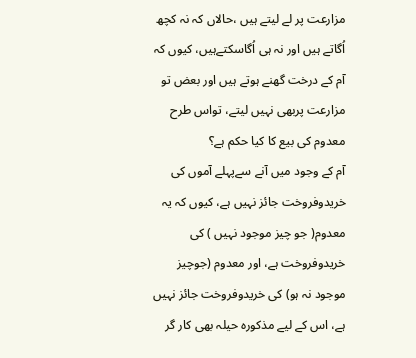مزارعت پر لے لیتے ہیں ،حالاں کہ نہ کچھ اُگاتے ہیں اور نہ ہی اُگاسکتےہیں، کیوں کہ آم کے درخت گھنے ہوتے ہیں اور بعض تو مزارعت پربھی نہیں لیتے، تواس طرح معدوم کی بیع کا کیا حکم ہے؟
آم کے وجود میں آنے سےپہلے آموں کی خریدوفروخت جائز نہیں ہے، کیوں کہ یہ معدوم( جو چیز موجود نہیں ) کی خریدوفروخت ہے، اور معدوم (جوچیز موجود نہ ہو) کی خریدوفروخت جائز نہیں ہے، اس کے لیے مذکورہ حیلہ بھی کار گر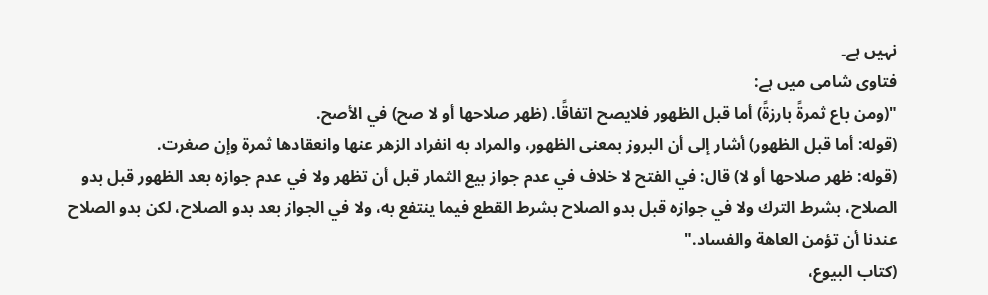نہیں ہے۔
فتاوی شامی میں ہے:
"(ومن باع ثمرةً بارزةً) أما قبل الظهور فلايصح اتفاقًا. (ظهر صلاحها أو لا صح) في الأصح.
(قوله: أما قبل الظهور) أشار إلى أن البروز بمعنى الظهور، والمراد به انفراد الزهر عنها وانعقادها ثمرة وإن صغرت.
(قوله: ظهر صلاحها أو لا) قال: في الفتح لا خلاف في عدم جواز بيع الثمار قبل أن تظهر ولا في عدم جوازه بعد الظهور قبل بدو الصلاح، بشرط الترك ولا في جوازه قبل بدو الصلاح بشرط القطع فيما ينتفع به، ولا في الجواز بعد بدو الصلاح، لكن بدو الصلاح عندنا أن تؤمن العاهة والفساد."
(كتاب البيوع،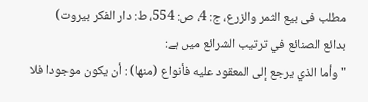مطلب فى بيع الثمر والزرع، ج: 4، ص: 554، ط: دار الفكر بيروت)
بدائع الصنائع في ترتيب الشرائع میں ہے:
"وأما الذي يرجع إلى المعقود عليه فأنواع (منها) : أن يكون موجودا فلا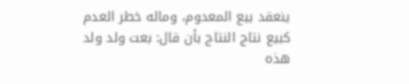ينعقد بيع المعدوم، وماله خطر العدم كبيع نتاج النتاج بأن قال: بعت ولد ولد هذه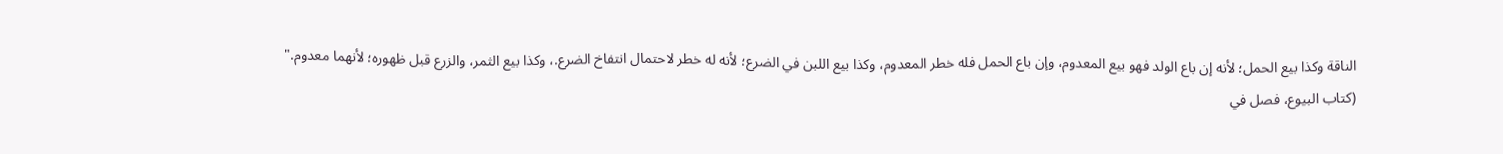الناقة وكذا بيع الحمل؛ لأنه إن باع الولد فهو بيع المعدوم، وإن باع الحمل فله خطر المعدوم، وكذا بيع اللبن في الضرع؛ لأنه له خطر لاحتمال انتفاخ الضرع.، وكذا بيع الثمر، والزرع قبل ظهوره؛ لأنهما معدوم."
(کتاب البیوع، فصل في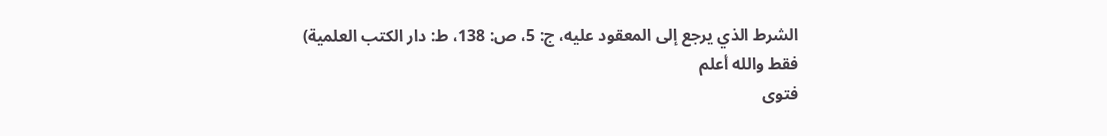الشرط الذي يرجع إلى المعقود عليه، ج: 5، ص: 138، ط: دار الکتب العلمیة)
فقط والله أعلم
فتوی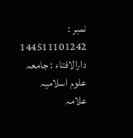نمبر : 144511101242
دارالافتاء : جامعہ علوم اسلامیہ علامہ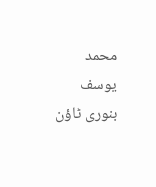محمد یوسف بنوری ٹاؤن